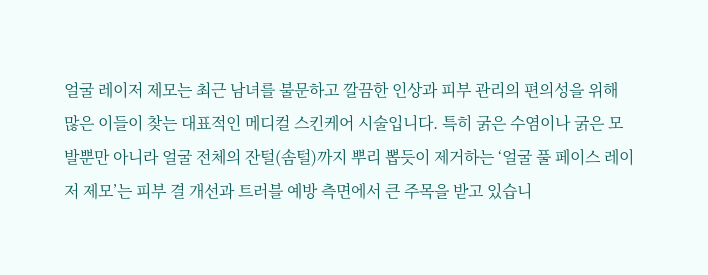얼굴 레이저 제모는 최근 남녀를 불문하고 깔끔한 인상과 피부 관리의 편의성을 위해 많은 이들이 찾는 대표적인 메디컬 스킨케어 시술입니다. 특히 굵은 수염이나 굵은 모발뿐만 아니라 얼굴 전체의 잔털(솜털)까지 뿌리 뽑듯이 제거하는 ‘얼굴 풀 페이스 레이저 제모’는 피부 결 개선과 트러블 예방 측면에서 큰 주목을 받고 있습니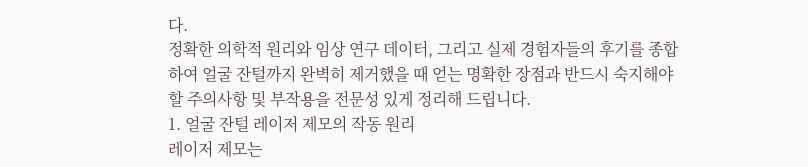다.
정확한 의학적 원리와 임상 연구 데이터, 그리고 실제 경험자들의 후기를 종합하여 얼굴 잔털까지 완벽히 제거했을 때 얻는 명확한 장점과 반드시 숙지해야 할 주의사항 및 부작용을 전문성 있게 정리해 드립니다.
1. 얼굴 잔털 레이저 제모의 작동 원리
레이저 제모는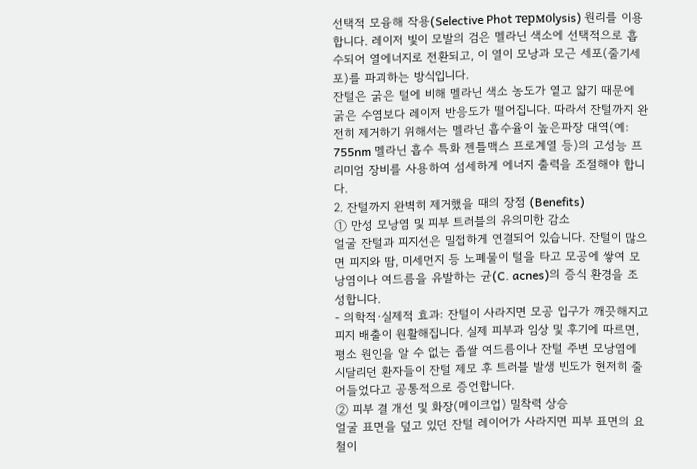선택적 모융해 작용(Selective Phot термоlysis) 원리를 이용합니다. 레이저 빛이 모발의 검은 멜라닌 색소에 선택적으로 흡수되어 열에너지로 전환되고, 이 열이 모낭과 모근 세포(줄기세포)를 파괴하는 방식입니다.
잔털은 굵은 털에 비해 멜라닌 색소 농도가 옅고 얇기 때문에 굵은 수염보다 레이저 반응도가 떨어집니다. 따라서 잔털까지 완전히 제거하기 위해서는 멜라닌 흡수율이 높은파장 대역(예: 755nm 멜라닌 흡수 특화 젠틀맥스 프로계열 등)의 고성능 프리미엄 장비를 사용하여 섬세하게 에너지 출력을 조절해야 합니다.
2. 잔털까지 완벽히 제거했을 때의 장점 (Benefits)
① 만성 모낭염 및 피부 트러블의 유의미한 감소
얼굴 잔털과 피지선은 밀접하게 연결되어 있습니다. 잔털이 많으면 피지와 땀, 미세먼지 등 노폐물이 털을 타고 모공에 쌓여 모낭염이나 여드름을 유발하는 균(C. acnes)의 증식 환경을 조성합니다.
- 의학적·실제적 효과: 잔털이 사라지면 모공 입구가 깨끗해지고 피지 배출이 원활해집니다. 실제 피부과 임상 및 후기에 따르면, 평소 원인을 알 수 없는 좁쌀 여드름이나 잔털 주변 모낭염에 시달리던 환자들이 잔털 제모 후 트러블 발생 빈도가 현저히 줄어들었다고 공통적으로 증언합니다.
② 피부 결 개선 및 화장(메이크업) 밀착력 상승
얼굴 표면을 덮고 있던 잔털 레이어가 사라지면 피부 표면의 요철이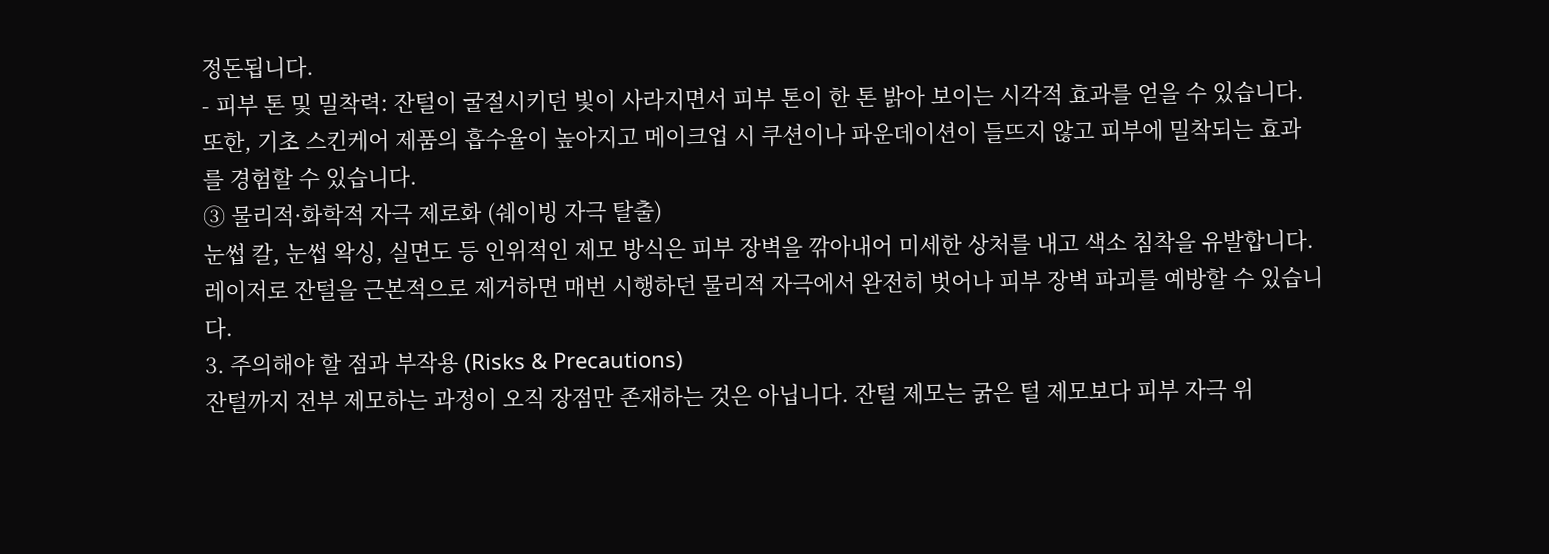정돈됩니다.
- 피부 톤 및 밀착력: 잔털이 굴절시키던 빛이 사라지면서 피부 톤이 한 톤 밝아 보이는 시각적 효과를 얻을 수 있습니다. 또한, 기초 스킨케어 제품의 흡수율이 높아지고 메이크업 시 쿠션이나 파운데이션이 들뜨지 않고 피부에 밀착되는 효과를 경험할 수 있습니다.
③ 물리적·화학적 자극 제로화 (쉐이빙 자극 탈출)
눈썹 칼, 눈썹 왁싱, 실면도 등 인위적인 제모 방식은 피부 장벽을 깎아내어 미세한 상처를 내고 색소 침착을 유발합니다. 레이저로 잔털을 근본적으로 제거하면 매번 시행하던 물리적 자극에서 완전히 벗어나 피부 장벽 파괴를 예방할 수 있습니다.
3. 주의해야 할 점과 부작용 (Risks & Precautions)
잔털까지 전부 제모하는 과정이 오직 장점만 존재하는 것은 아닙니다. 잔털 제모는 굵은 털 제모보다 피부 자극 위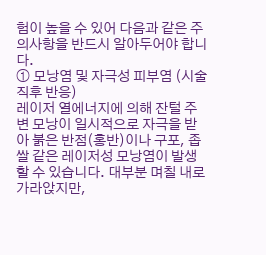험이 높을 수 있어 다음과 같은 주의사항을 반드시 알아두어야 합니다.
① 모낭염 및 자극성 피부염 (시술 직후 반응)
레이저 열에너지에 의해 잔털 주변 모낭이 일시적으로 자극을 받아 붉은 반점(홍반)이나 구포, 좁쌀 같은 레이저성 모낭염이 발생할 수 있습니다. 대부분 며칠 내로 가라앉지만,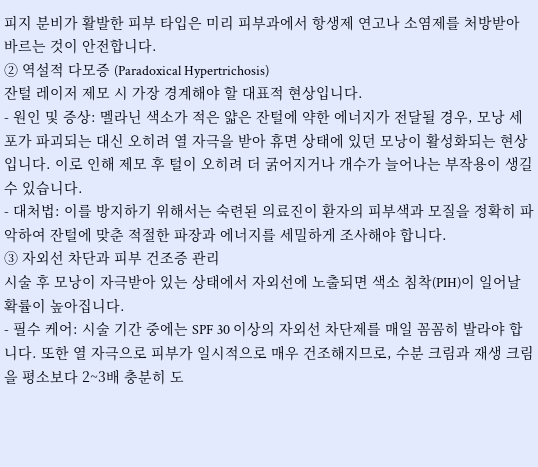피지 분비가 활발한 피부 타입은 미리 피부과에서 항생제 연고나 소염제를 처방받아 바르는 것이 안전합니다.
② 역설적 다모증 (Paradoxical Hypertrichosis)
잔털 레이저 제모 시 가장 경계해야 할 대표적 현상입니다.
- 원인 및 증상: 멜라닌 색소가 적은 얇은 잔털에 약한 에너지가 전달될 경우, 모낭 세포가 파괴되는 대신 오히려 열 자극을 받아 휴면 상태에 있던 모낭이 활성화되는 현상입니다. 이로 인해 제모 후 털이 오히려 더 굵어지거나 개수가 늘어나는 부작용이 생길 수 있습니다.
- 대처법: 이를 방지하기 위해서는 숙련된 의료진이 환자의 피부색과 모질을 정확히 파악하여 잔털에 맞춘 적절한 파장과 에너지를 세밀하게 조사해야 합니다.
③ 자외선 차단과 피부 건조증 관리
시술 후 모낭이 자극받아 있는 상태에서 자외선에 노출되면 색소 침착(PIH)이 일어날 확률이 높아집니다.
- 필수 케어: 시술 기간 중에는 SPF 30 이상의 자외선 차단제를 매일 꼼꼼히 발라야 합니다. 또한 열 자극으로 피부가 일시적으로 매우 건조해지므로, 수분 크림과 재생 크림을 평소보다 2~3배 충분히 도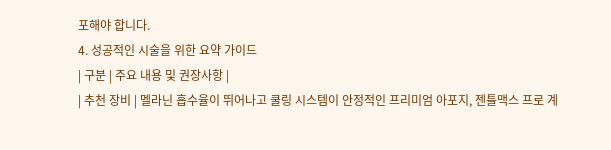포해야 합니다.
4. 성공적인 시술을 위한 요약 가이드
| 구분 | 주요 내용 및 권장사항 |
| 추천 장비 | 멜라닌 흡수율이 뛰어나고 쿨링 시스템이 안정적인 프리미엄 아포지, 젠틀맥스 프로 계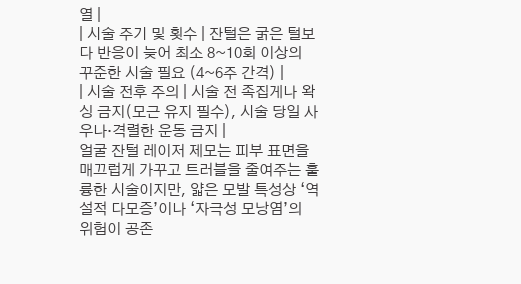열 |
| 시술 주기 및 횟수 | 잔털은 굵은 털보다 반응이 늦어 최소 8~10회 이상의 꾸준한 시술 필요 (4~6주 간격) |
| 시술 전후 주의 | 시술 전 족집게나 왁싱 금지(모근 유지 필수), 시술 당일 사우나·격렬한 운동 금지 |
얼굴 잔털 레이저 제모는 피부 표면을 매끄럽게 가꾸고 트러블을 줄여주는 훌륭한 시술이지만, 얇은 모발 특성상 ‘역설적 다모증’이나 ‘자극성 모낭염’의 위험이 공존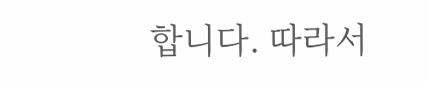합니다. 따라서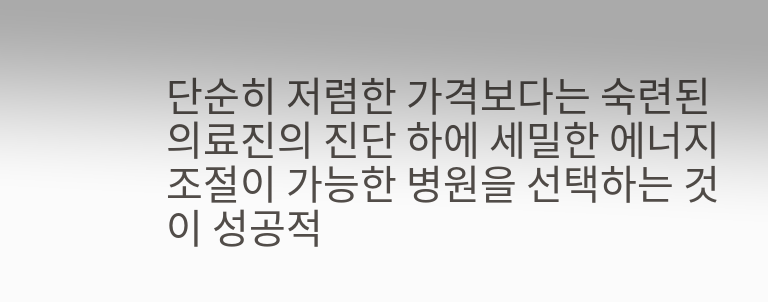단순히 저렴한 가격보다는 숙련된 의료진의 진단 하에 세밀한 에너지 조절이 가능한 병원을 선택하는 것이 성공적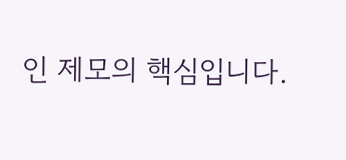인 제모의 핵심입니다.